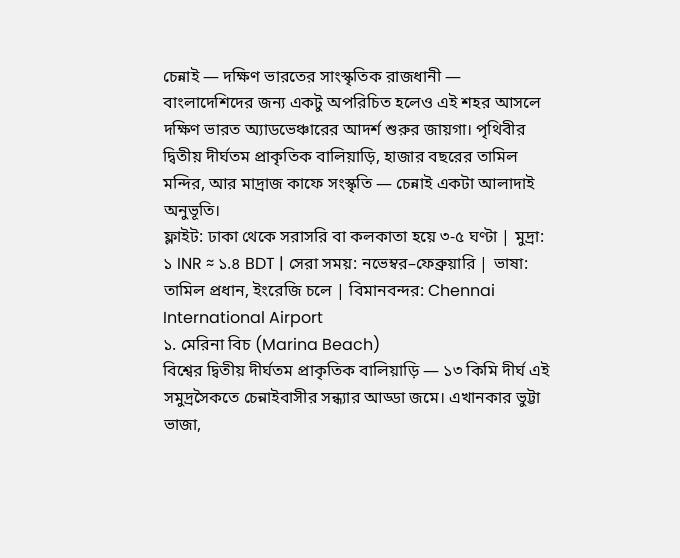চেন্নাই — দক্ষিণ ভারতের সাংস্কৃতিক রাজধানী — বাংলাদেশিদের জন্য একটু অপরিচিত হলেও এই শহর আসলে দক্ষিণ ভারত অ্যাডভেঞ্চারের আদর্শ শুরুর জায়গা। পৃথিবীর দ্বিতীয় দীর্ঘতম প্রাকৃতিক বালিয়াড়ি, হাজার বছরের তামিল মন্দির, আর মাদ্রাজ কাফে সংস্কৃতি — চেন্নাই একটা আলাদাই অনুভূতি।
ফ্লাইট: ঢাকা থেকে সরাসরি বা কলকাতা হয়ে ৩-৫ ঘণ্টা | মুদ্রা: ১ INR ≈ ১.৪ BDT | সেরা সময়: নভেম্বর–ফেব্রুয়ারি | ভাষা: তামিল প্রধান, ইংরেজি চলে | বিমানবন্দর: Chennai International Airport
১. মেরিনা বিচ (Marina Beach)
বিশ্বের দ্বিতীয় দীর্ঘতম প্রাকৃতিক বালিয়াড়ি — ১৩ কিমি দীর্ঘ এই সমুদ্রসৈকতে চেন্নাইবাসীর সন্ধ্যার আড্ডা জমে। এখানকার ভুট্টা ভাজা,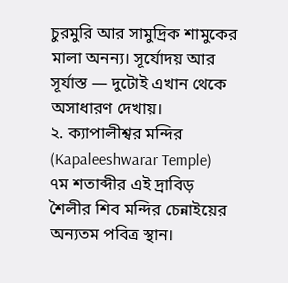চুরমুরি আর সামুদ্রিক শামুকের মালা অনন্য। সূর্যোদয় আর সূর্যাস্ত — দুটোই এখান থেকে অসাধারণ দেখায়।
২. ক্যাপালীশ্বর মন্দির (Kapaleeshwarar Temple)
৭ম শতাব্দীর এই দ্রাবিড় শৈলীর শিব মন্দির চেন্নাইয়ের অন্যতম পবিত্র স্থান।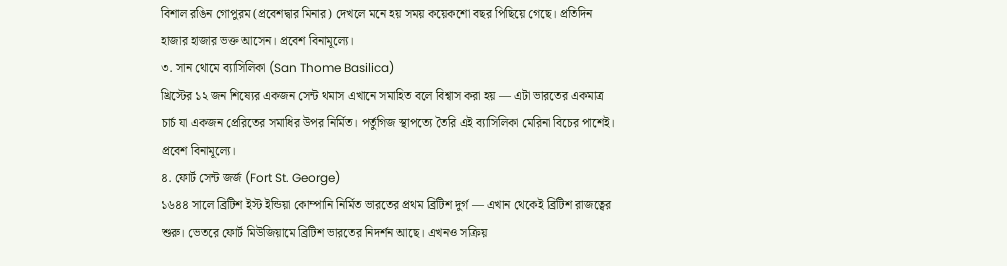বিশাল রঙিন গোপুরম (প্রবেশদ্বার মিনার) দেখলে মনে হয় সময় কয়েকশো বছর পিছিয়ে গেছে। প্রতিদিন হাজার হাজার ভক্ত আসেন। প্রবেশ বিনামূল্যে।
৩. সান থোমে ব্যাসিলিকা (San Thome Basilica)
খ্রিস্টের ১২ জন শিষ্যের একজন সেন্ট থমাস এখানে সমাহিত বলে বিশ্বাস করা হয় — এটা ভারতের একমাত্র চার্চ যা একজন প্রেরিতের সমাধির উপর নির্মিত। পর্তুগিজ স্থাপত্যে তৈরি এই ব্যাসিলিকা মেরিনা বিচের পাশেই। প্রবেশ বিনামূল্যে।
৪. ফোর্ট সেন্ট জর্জ (Fort St. George)
১৬৪৪ সালে ব্রিটিশ ইস্ট ইন্ডিয়া কোম্পানি নির্মিত ভারতের প্রথম ব্রিটিশ দুর্গ — এখান থেকেই ব্রিটিশ রাজত্বের শুরু। ভেতরে ফোর্ট মিউজিয়ামে ব্রিটিশ ভারতের নিদর্শন আছে। এখনও সক্রিয়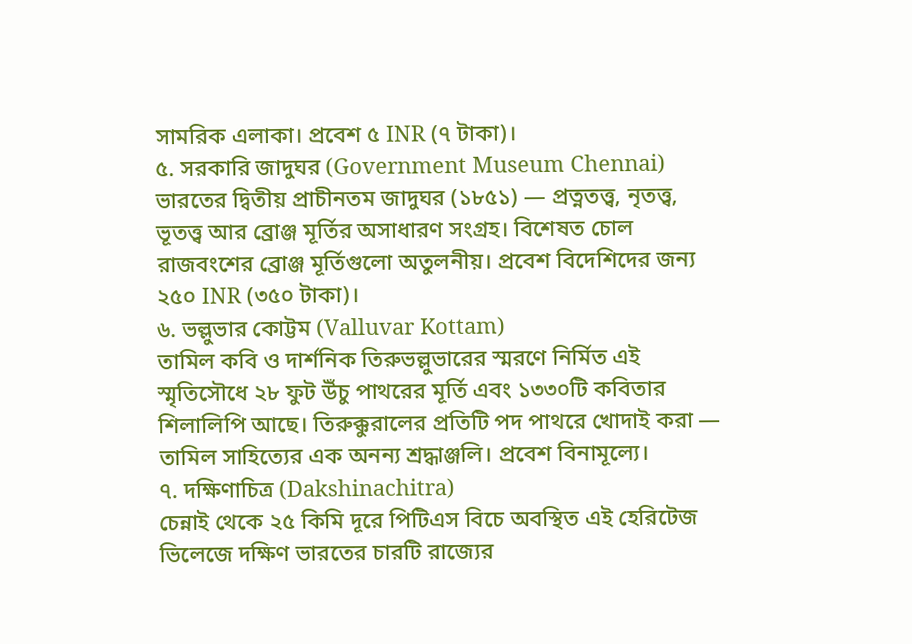সামরিক এলাকা। প্রবেশ ৫ INR (৭ টাকা)।
৫. সরকারি জাদুঘর (Government Museum Chennai)
ভারতের দ্বিতীয় প্রাচীনতম জাদুঘর (১৮৫১) — প্রত্নতত্ত্ব, নৃতত্ত্ব, ভূতত্ত্ব আর ব্রোঞ্জ মূর্তির অসাধারণ সংগ্রহ। বিশেষত চোল রাজবংশের ব্রোঞ্জ মূর্তিগুলো অতুলনীয়। প্রবেশ বিদেশিদের জন্য ২৫০ INR (৩৫০ টাকা)।
৬. ভল্লুভার কোট্টম (Valluvar Kottam)
তামিল কবি ও দার্শনিক তিরুভল্লুভারের স্মরণে নির্মিত এই স্মৃতিসৌধে ২৮ ফুট উঁচু পাথরের মূর্তি এবং ১৩৩০টি কবিতার শিলালিপি আছে। তিরুক্কুরালের প্রতিটি পদ পাথরে খোদাই করা — তামিল সাহিত্যের এক অনন্য শ্রদ্ধাঞ্জলি। প্রবেশ বিনামূল্যে।
৭. দক্ষিণাচিত্র (Dakshinachitra)
চেন্নাই থেকে ২৫ কিমি দূরে পিটিএস বিচে অবস্থিত এই হেরিটেজ ভিলেজে দক্ষিণ ভারতের চারটি রাজ্যের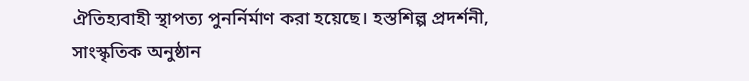ঐতিহ্যবাহী স্থাপত্য পুনর্নির্মাণ করা হয়েছে। হস্তশিল্প প্রদর্শনী, সাংস্কৃতিক অনুষ্ঠান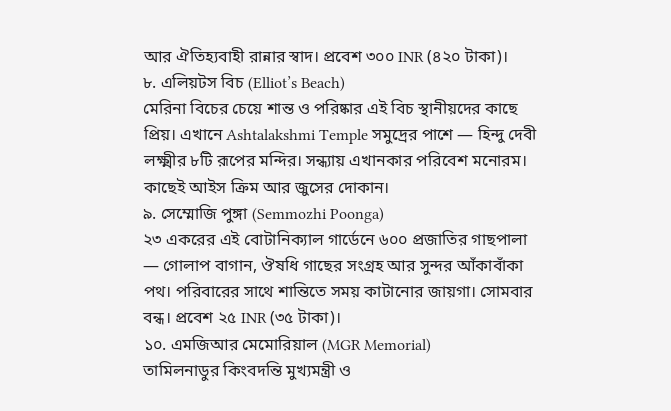আর ঐতিহ্যবাহী রান্নার স্বাদ। প্রবেশ ৩০০ INR (৪২০ টাকা)।
৮. এলিয়টস বিচ (Elliot’s Beach)
মেরিনা বিচের চেয়ে শান্ত ও পরিষ্কার এই বিচ স্থানীয়দের কাছে প্রিয়। এখানে Ashtalakshmi Temple সমুদ্রের পাশে — হিন্দু দেবী লক্ষ্মীর ৮টি রূপের মন্দির। সন্ধ্যায় এখানকার পরিবেশ মনোরম। কাছেই আইস ক্রিম আর জুসের দোকান।
৯. সেম্মোজি পুঙ্গা (Semmozhi Poonga)
২৩ একরের এই বোটানিক্যাল গার্ডেনে ৬০০ প্রজাতির গাছপালা — গোলাপ বাগান, ঔষধি গাছের সংগ্রহ আর সুন্দর আঁকাবাঁকা পথ। পরিবারের সাথে শান্তিতে সময় কাটানোর জায়গা। সোমবার বন্ধ। প্রবেশ ২৫ INR (৩৫ টাকা)।
১০. এমজিআর মেমোরিয়াল (MGR Memorial)
তামিলনাডুর কিংবদন্তি মুখ্যমন্ত্রী ও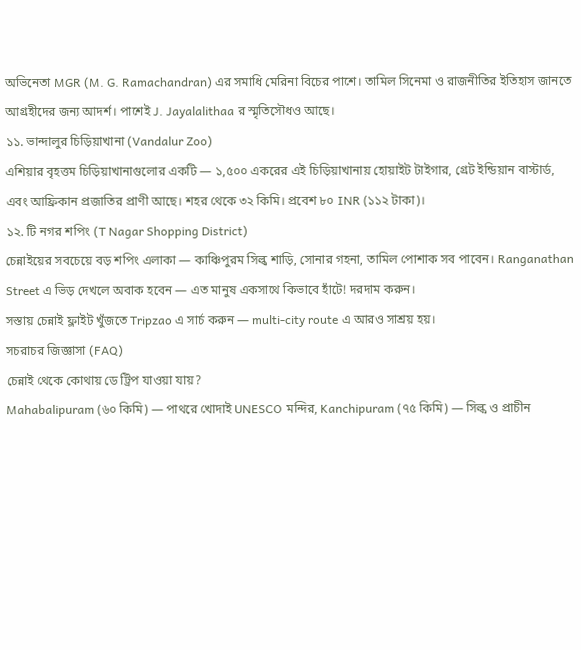অভিনেতা MGR (M. G. Ramachandran) এর সমাধি মেরিনা বিচের পাশে। তামিল সিনেমা ও রাজনীতির ইতিহাস জানতে আগ্রহীদের জন্য আদর্শ। পাশেই J. Jayalalithaa র স্মৃতিসৌধও আছে।
১১. ভান্দালুর চিড়িয়াখানা (Vandalur Zoo)
এশিয়ার বৃহত্তম চিড়িয়াখানাগুলোর একটি — ১,৫০০ একরের এই চিড়িয়াখানায় হোয়াইট টাইগার, গ্রেট ইন্ডিয়ান বাস্টার্ড, এবং আফ্রিকান প্রজাতির প্রাণী আছে। শহর থেকে ৩২ কিমি। প্রবেশ ৮০ INR (১১২ টাকা)।
১২. টি নগর শপিং (T Nagar Shopping District)
চেন্নাইয়ের সবচেয়ে বড় শপিং এলাকা — কাঞ্চিপুরম সিল্ক শাড়ি, সোনার গহনা, তামিল পোশাক সব পাবেন। Ranganathan Street এ ভিড় দেখলে অবাক হবেন — এত মানুষ একসাথে কিভাবে হাঁটে! দরদাম করুন।
সস্তায় চেন্নাই ফ্লাইট খুঁজতে Tripzao এ সার্চ করুন — multi-city route এ আরও সাশ্রয় হয়।
সচরাচর জিজ্ঞাসা (FAQ)
চেন্নাই থেকে কোথায় ডে ট্রিপ যাওয়া যায়?
Mahabalipuram (৬০ কিমি) — পাথরে খোদাই UNESCO মন্দির, Kanchipuram (৭৫ কিমি) — সিল্ক ও প্রাচীন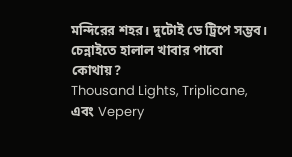মন্দিরের শহর। দুটোই ডে ট্রিপে সম্ভব।
চেন্নাইতে হালাল খাবার পাবো কোথায়?
Thousand Lights, Triplicane, এবং Vepery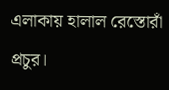এলাকায় হালাল রেস্তোরাঁ প্রচুর।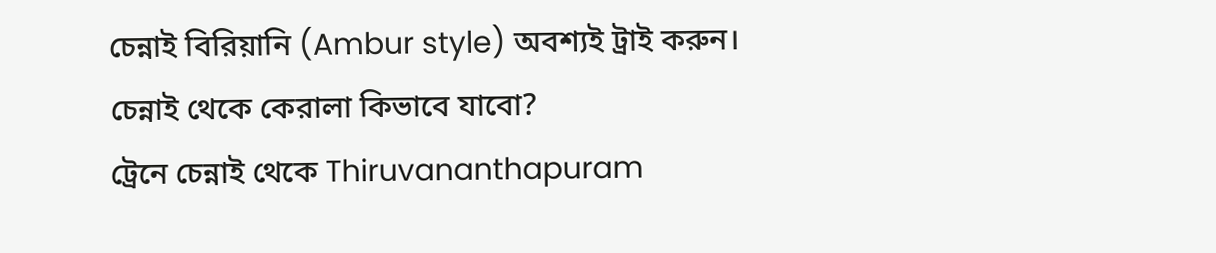চেন্নাই বিরিয়ানি (Ambur style) অবশ্যই ট্রাই করুন।
চেন্নাই থেকে কেরালা কিভাবে যাবো?
ট্রেনে চেন্নাই থেকে Thiruvananthapuram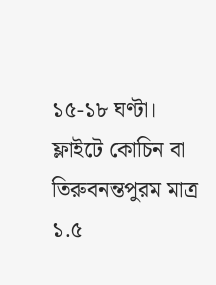১৫-১৮ ঘণ্টা। ফ্লাইটে কোচিন বা তিরুবনন্তপুরম মাত্র ১.৫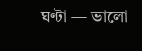ঘণ্টা — ভালো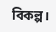বিকল্প।